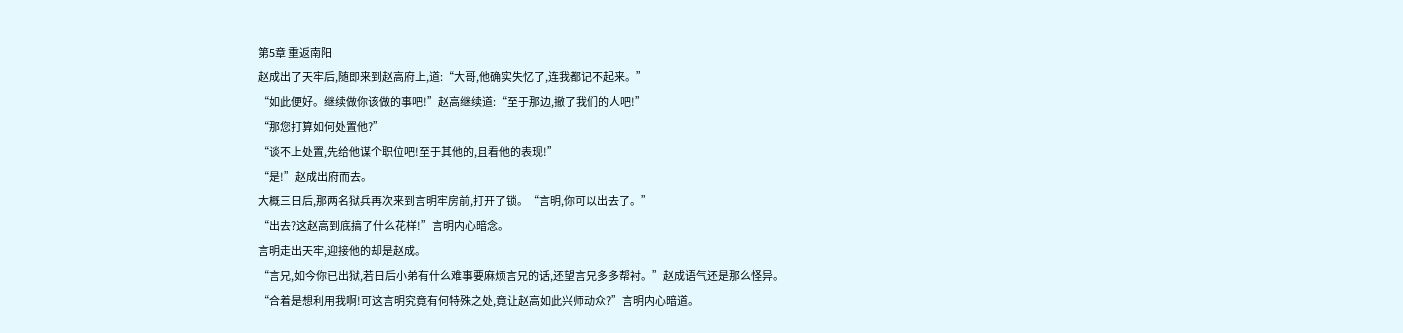第5章 重返南阳
赵成出了天牢后,随即来到赵高府上,道:“大哥,他确实失忆了,连我都记不起来。”
“如此便好。继续做你该做的事吧!”赵高继续道:“至于那边,撤了我们的人吧!”
“那您打算如何处置他?”
“谈不上处置,先给他谋个职位吧!至于其他的,且看他的表现!”
“是!”赵成出府而去。
大概三日后,那两名狱兵再次来到言明牢房前,打开了锁。“言明,你可以出去了。”
“出去?这赵高到底搞了什么花样!”言明内心暗念。
言明走出天牢,迎接他的却是赵成。
“言兄,如今你已出狱,若日后小弟有什么难事要麻烦言兄的话,还望言兄多多帮衬。”赵成语气还是那么怪异。
“合着是想利用我啊!可这言明究竟有何特殊之处,竟让赵高如此兴师动众?”言明内心暗道。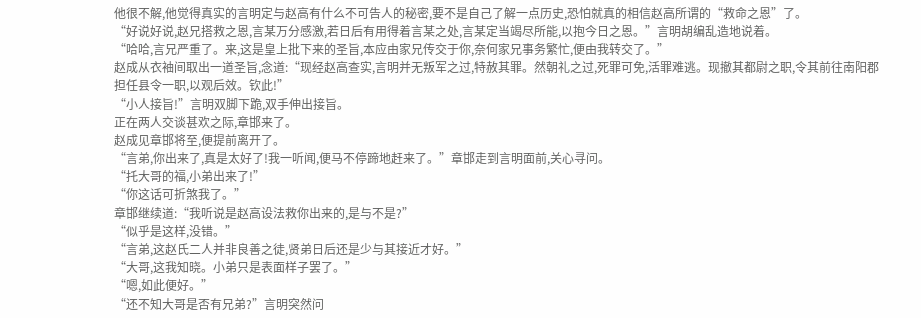他很不解,他觉得真实的言明定与赵高有什么不可告人的秘密,要不是自己了解一点历史,恐怕就真的相信赵高所谓的“救命之恩”了。
“好说好说,赵兄搭救之恩,言某万分感激,若日后有用得着言某之处,言某定当竭尽所能,以抱今日之恩。”言明胡编乱造地说着。
“哈哈,言兄严重了。来,这是皇上批下来的圣旨,本应由家兄传交于你,奈何家兄事务繁忙,便由我转交了。”
赵成从衣袖间取出一道圣旨,念道:“现经赵高查实,言明并无叛军之过,特赦其罪。然朝礼之过,死罪可免,活罪难逃。现撤其都尉之职,令其前往南阳郡担任县令一职,以观后效。钦此!”
“小人接旨!”言明双脚下跪,双手伸出接旨。
正在两人交谈甚欢之际,章邯来了。
赵成见章邯将至,便提前离开了。
“言弟,你出来了,真是太好了!我一听闻,便马不停蹄地赶来了。”章邯走到言明面前,关心寻问。
“托大哥的福,小弟出来了!”
“你这话可折煞我了。”
章邯继续道:“我听说是赵高设法救你出来的,是与不是?”
“似乎是这样,没错。”
“言弟,这赵氏二人并非良善之徒,贤弟日后还是少与其接近才好。”
“大哥,这我知晓。小弟只是表面样子罢了。”
“嗯,如此便好。”
“还不知大哥是否有兄弟?”言明突然问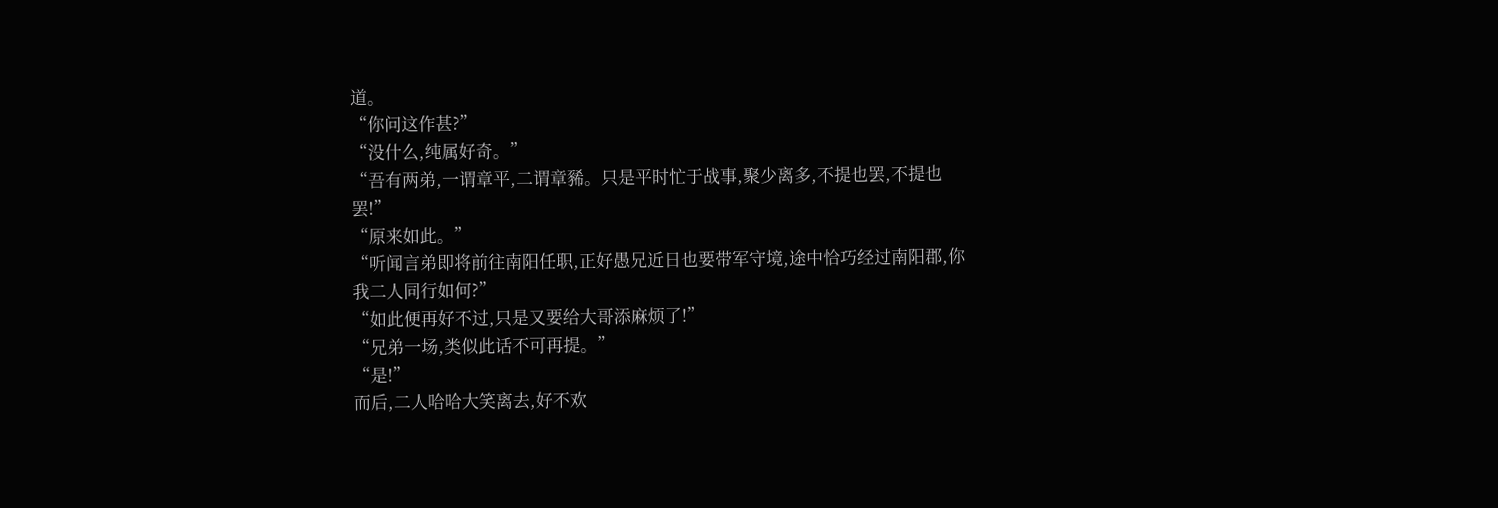道。
“你问这作甚?”
“没什么,纯属好奇。”
“吾有两弟,一谓章平,二谓章豨。只是平时忙于战事,聚少离多,不提也罢,不提也罢!”
“原来如此。”
“听闻言弟即将前往南阳任职,正好愚兄近日也要带军守境,途中恰巧经过南阳郡,你我二人同行如何?”
“如此便再好不过,只是又要给大哥添麻烦了!”
“兄弟一场,类似此话不可再提。”
“是!”
而后,二人哈哈大笑离去,好不欢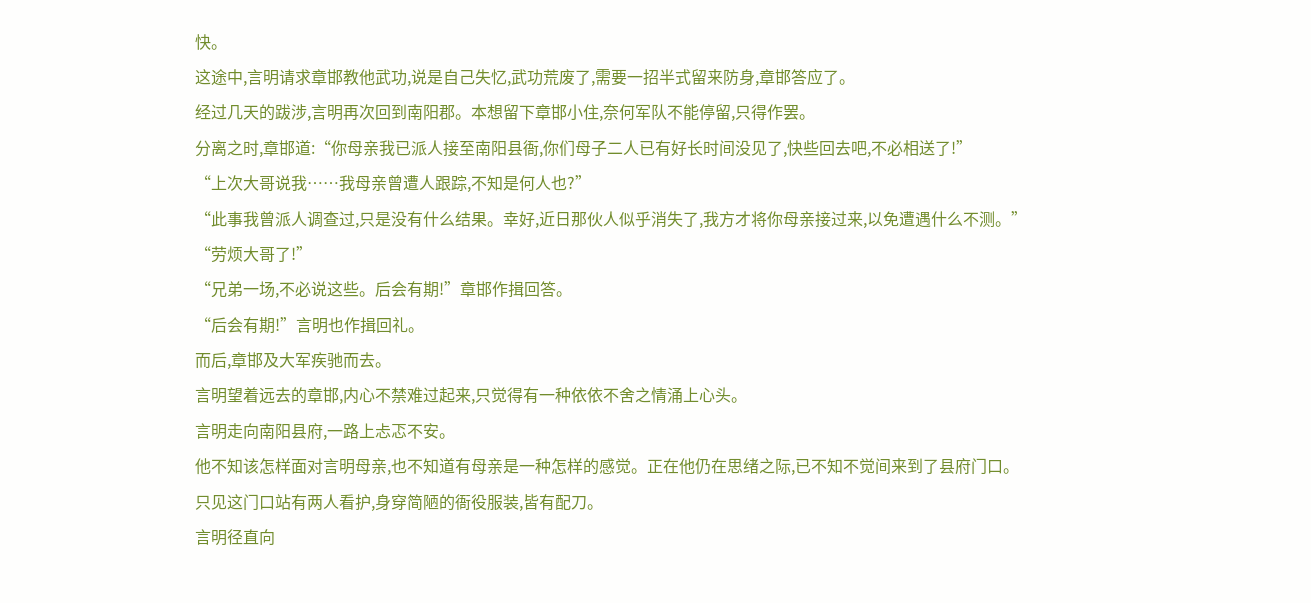快。
这途中,言明请求章邯教他武功,说是自己失忆,武功荒废了,需要一招半式留来防身,章邯答应了。
经过几天的跋涉,言明再次回到南阳郡。本想留下章邯小住,奈何军队不能停留,只得作罢。
分离之时,章邯道:“你母亲我已派人接至南阳县衙,你们母子二人已有好长时间没见了,快些回去吧,不必相送了!”
“上次大哥说我……我母亲曾遭人跟踪,不知是何人也?”
“此事我曾派人调查过,只是没有什么结果。幸好,近日那伙人似乎消失了,我方才将你母亲接过来,以免遭遇什么不测。”
“劳烦大哥了!”
“兄弟一场,不必说这些。后会有期!”章邯作揖回答。
“后会有期!”言明也作揖回礼。
而后,章邯及大军疾驰而去。
言明望着远去的章邯,内心不禁难过起来,只觉得有一种依依不舍之情涌上心头。
言明走向南阳县府,一路上忐忑不安。
他不知该怎样面对言明母亲,也不知道有母亲是一种怎样的感觉。正在他仍在思绪之际,已不知不觉间来到了县府门口。
只见这门口站有两人看护,身穿简陋的衙役服装,皆有配刀。
言明径直向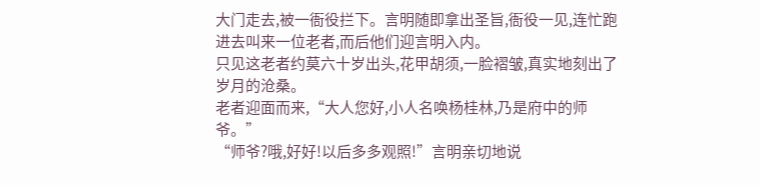大门走去,被一衙役拦下。言明随即拿出圣旨,衙役一见,连忙跑进去叫来一位老者,而后他们迎言明入内。
只见这老者约莫六十岁出头,花甲胡须,一脸褶皱,真实地刻出了岁月的沧桑。
老者迎面而来,“大人您好,小人名唤杨桂林,乃是府中的师爷。”
“师爷?哦,好好!以后多多观照!”言明亲切地说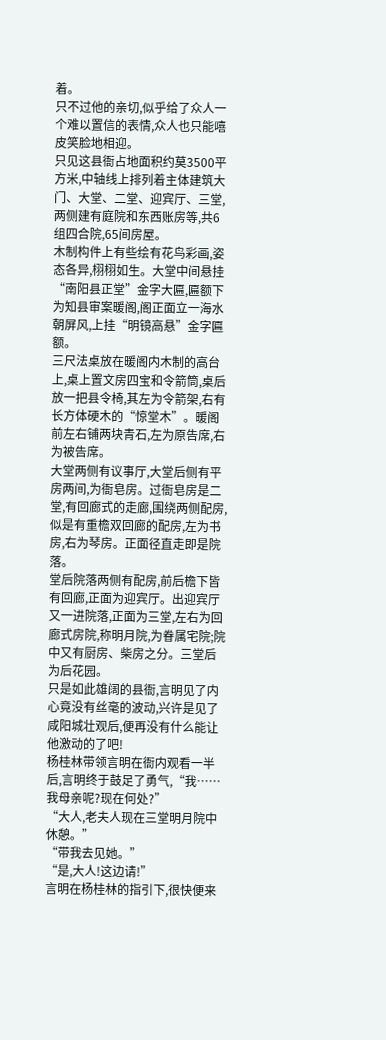着。
只不过他的亲切,似乎给了众人一个难以置信的表情,众人也只能嘻皮笑脸地相迎。
只见这县衙占地面积约莫3500平方米,中轴线上排列着主体建筑大门、大堂、二堂、迎宾厅、三堂,两侧建有庭院和东西账房等,共6组四合院,65间房屋。
木制构件上有些绘有花鸟彩画,姿态各异,栩栩如生。大堂中间悬挂“南阳县正堂”金字大匾,匾额下为知县审案暖阁,阁正面立一海水朝屏风,上挂“明镜高悬”金字匾额。
三尺法桌放在暖阁内木制的高台上,桌上置文房四宝和令箭筒,桌后放一把县令椅,其左为令箭架,右有长方体硬木的“惊堂木”。暖阁前左右铺两块青石,左为原告席,右为被告席。
大堂两侧有议事厅,大堂后侧有平房两间,为衙皂房。过衙皂房是二堂,有回廊式的走廊,围绕两侧配房,似是有重檐双回廊的配房,左为书房,右为琴房。正面径直走即是院落。
堂后院落两侧有配房,前后檐下皆有回廊,正面为迎宾厅。出迎宾厅又一进院落,正面为三堂,左右为回廊式房院,称明月院,为眷属宅院;院中又有厨房、柴房之分。三堂后为后花园。
只是如此雄阔的县衙,言明见了内心竟没有丝毫的波动,兴许是见了咸阳城壮观后,便再没有什么能让他激动的了吧!
杨桂林带领言明在衙内观看一半后,言明终于鼓足了勇气,“我……我母亲呢?现在何处?”
“大人,老夫人现在三堂明月院中休憩。”
“带我去见她。”
“是,大人!这边请!”
言明在杨桂林的指引下,很快便来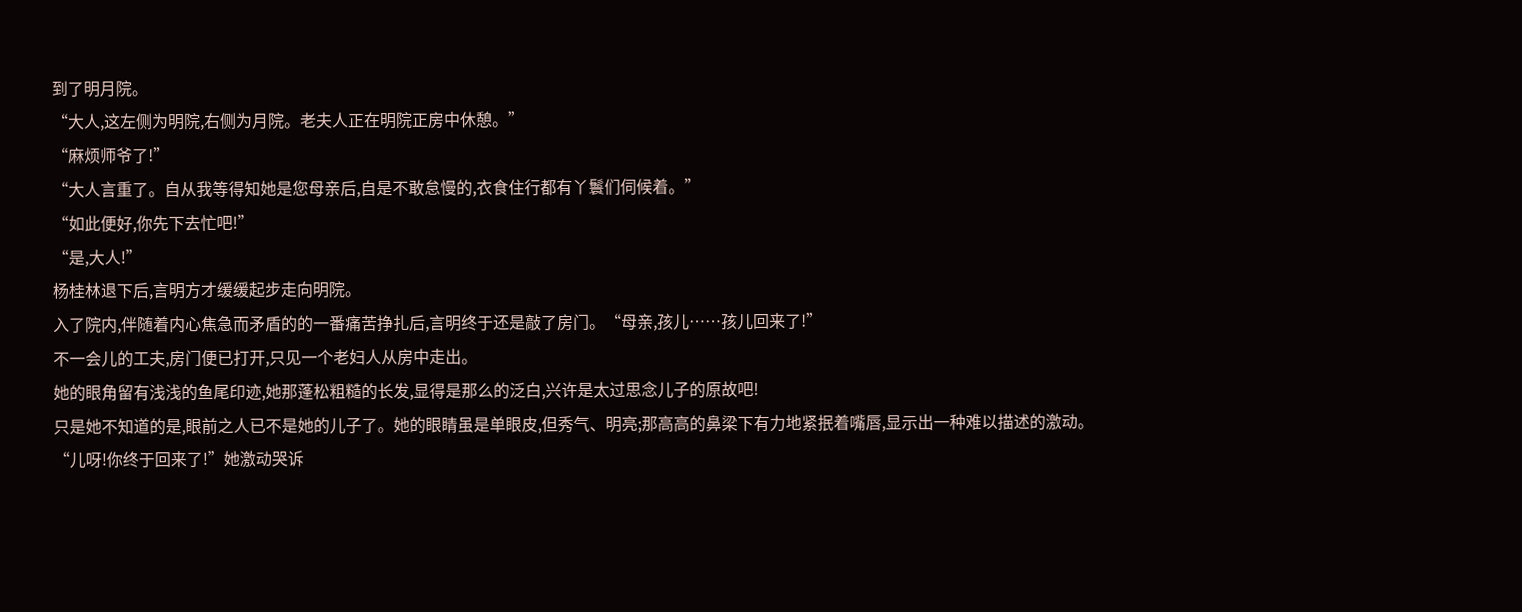到了明月院。
“大人,这左侧为明院,右侧为月院。老夫人正在明院正房中休憩。”
“麻烦师爷了!”
“大人言重了。自从我等得知她是您母亲后,自是不敢怠慢的,衣食住行都有丫鬟们伺候着。”
“如此便好,你先下去忙吧!”
“是,大人!”
杨桂林退下后,言明方才缓缓起步走向明院。
入了院内,伴随着内心焦急而矛盾的的一番痛苦挣扎后,言明终于还是敲了房门。“母亲,孩儿……孩儿回来了!”
不一会儿的工夫,房门便已打开,只见一个老妇人从房中走出。
她的眼角留有浅浅的鱼尾印迹,她那蓬松粗糙的长发,显得是那么的泛白,兴许是太过思念儿子的原故吧!
只是她不知道的是,眼前之人已不是她的儿子了。她的眼睛虽是单眼皮,但秀气、明亮;那高高的鼻梁下有力地紧抿着嘴唇,显示出一种难以描述的激动。
“儿呀!你终于回来了!”她激动哭诉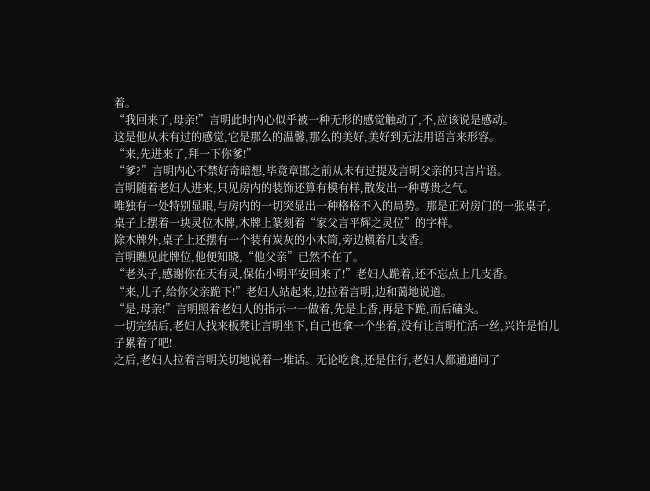着。
“我回来了,母亲!”言明此时内心似乎被一种无形的感觉触动了,不,应该说是感动。
这是他从未有过的感觉,它是那么的温馨,那么的美好,美好到无法用语言来形容。
“来,先进来了,拜一下你爹!”
“爹?”言明内心不禁好奇暗想,毕竟章邯之前从未有过提及言明父亲的只言片语。
言明随着老妇人进来,只见房内的装饰还算有模有样,散发出一种尊贵之气。
唯独有一处特别显眼,与房内的一切突显出一种格格不入的局势。那是正对房门的一张桌子,桌子上摆着一块灵位木牌,木牌上篆刻着“家父言平辉之灵位”的字样。
除木牌外,桌子上还摆有一个装有炭灰的小木筒,旁边横着几支香。
言明瞧见此牌位,他便知晓,“他父亲”已然不在了。
“老头子,感谢你在天有灵,保佑小明平安回来了!”老妇人跪着,还不忘点上几支香。
“来,儿子,给你父亲跪下!”老妇人站起来,边拉着言明,边和蔼地说道。
“是,母亲!”言明照着老妇人的指示一一做着,先是上香,再是下跪,而后磕头。
一切完结后,老妇人找来板凳让言明坐下,自己也拿一个坐着,没有让言明忙活一丝,兴许是怕儿子累着了吧!
之后,老妇人拉着言明关切地说着一堆话。无论吃食,还是住行,老妇人都通通问了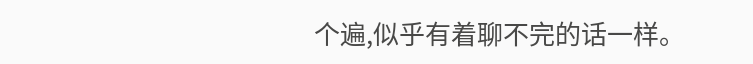个遍,似乎有着聊不完的话一样。